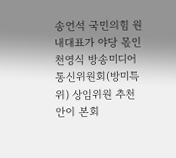송언석 국민의힘 원내대표가 야당 몫인 천영식 방송미디어통신위원회(방미특위) 상임위원 추천안이 본회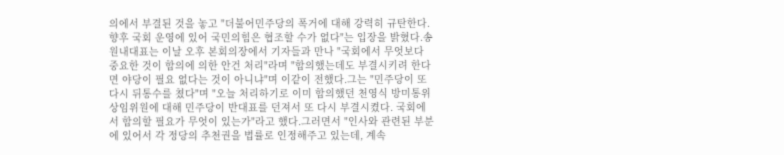의에서 부결된 것을 놓고 "더불어민주당의 폭거에 대해 강력히 규탄한다. 향후 국회 운영에 있어 국민의힘은 협조할 수가 없다"는 입장을 밝혔다.송 원내대표는 이날 오후 본회의장에서 기자들과 만나 "국회에서 무엇보다 중요한 것이 합의에 의한 안건 처리"라며 "합의했는데도 부결시키려 한다면 야당이 필요 없다는 것이 아니냐"며 이같이 전했다.그는 "민주당이 또 다시 뒤통수를 쳤다"며 "오늘 처리하기로 이미 합의했던 천영식 방미통위 상임위원에 대해 민주당이 반대표를 던져서 또 다시 부결시켰다. 국회에서 합의할 필요가 무엇이 있는가"라고 했다.그러면서 "인사와 관련된 부분에 있어서 각 정당의 추천권을 법률로 인정해주고 있는데, 계속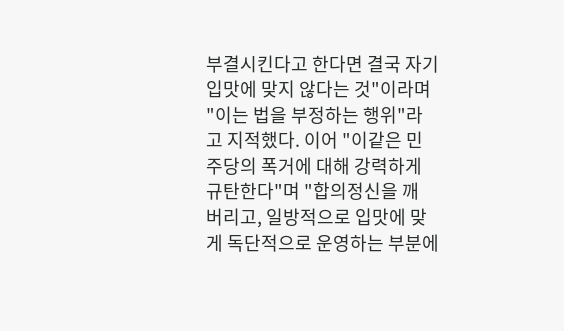부결시킨다고 한다면 결국 자기 입맛에 맞지 않다는 것"이라며 "이는 법을 부정하는 행위"라고 지적했다. 이어 "이같은 민주당의 폭거에 대해 강력하게 규탄한다"며 "합의정신을 깨 버리고, 일방적으로 입맛에 맞게 독단적으로 운영하는 부분에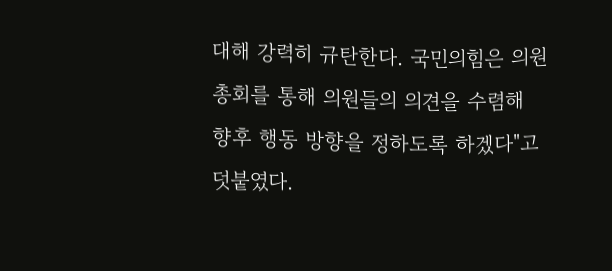대해 강력히 규탄한다. 국민의힘은 의원총회를 통해 의원들의 의견을 수렴해 향후 행동 방향을 정하도록 하겠다"고 덧붙였다.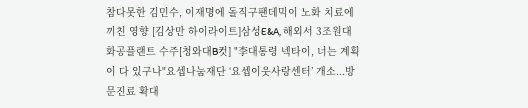참다못한 김민수, 이재명에 돌직구팬데믹이 노화 치료에 끼친 영향 [김상만 하이라이트]삼성E&A, 해외서 3조원대 화공플랜트 수주[청와대B컷] "李대통령 넥타이, 너는 계획이 다 있구나"요셉나눔재단 ‘요셉이웃사랑센터’ 개소...방문진료 확대